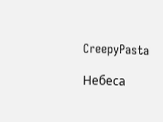CreepyPasta

Небеса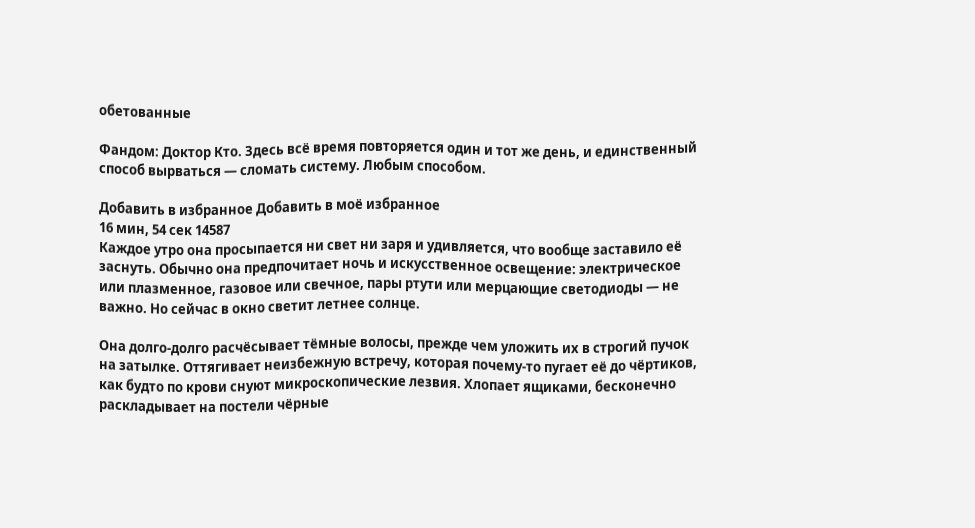обетованные

Фандом: Доктор Кто. Здесь всё время повторяется один и тот же день, и единственный способ вырваться — сломать систему. Любым способом.

Добавить в избранное Добавить в моё избранное
16 мин, 54 сек 14587
Каждое утро она просыпается ни свет ни заря и удивляется, что вообще заставило её заснуть. Обычно она предпочитает ночь и искусственное освещение: электрическое или плазменное, газовое или свечное, пары ртути или мерцающие светодиоды — не важно. Но сейчас в окно светит летнее солнце.

Она долго-долго расчёсывает тёмные волосы, прежде чем уложить их в строгий пучок на затылке. Оттягивает неизбежную встречу, которая почему-то пугает её до чёртиков, как будто по крови снуют микроскопические лезвия. Хлопает ящиками, бесконечно раскладывает на постели чёрные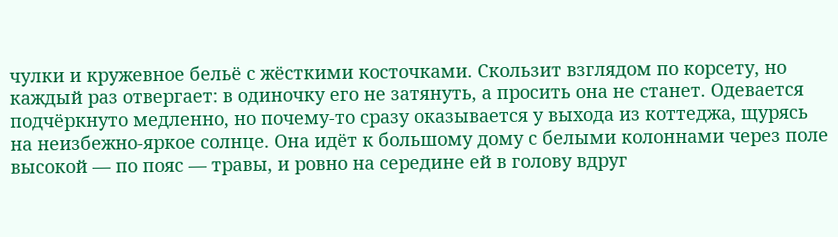чулки и кружевное бельё с жёсткими косточками. Скользит взглядом по корсету, но каждый раз отвергает: в одиночку его не затянуть, а просить она не станет. Одевается подчёркнуто медленно, но почему-то сразу оказывается у выхода из коттеджа, щурясь на неизбежно-яркое солнце. Она идёт к большому дому с белыми колоннами через поле высокой — по пояс — травы, и ровно на середине ей в голову вдруг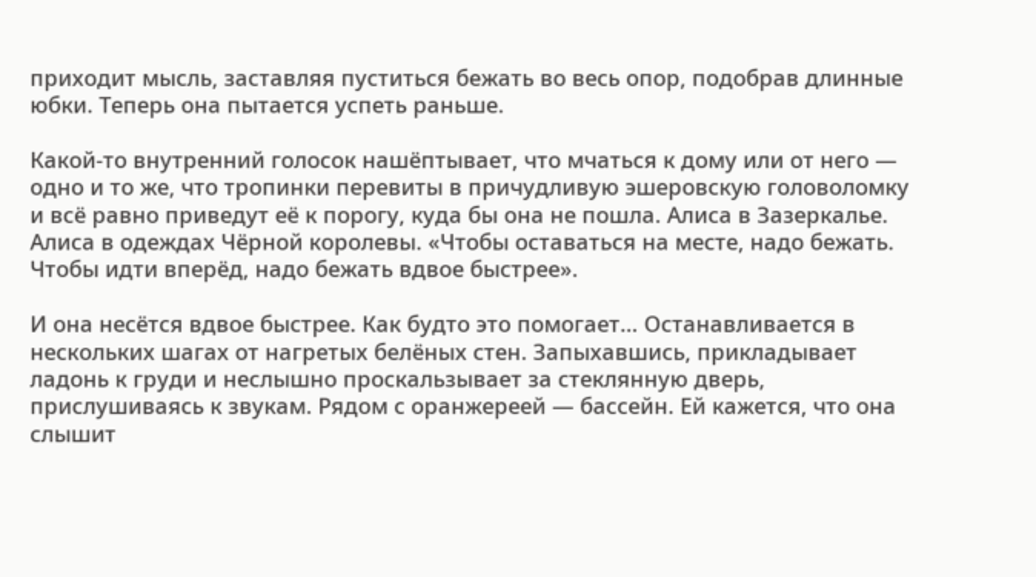приходит мысль, заставляя пуститься бежать во весь опор, подобрав длинные юбки. Теперь она пытается успеть раньше.

Какой-то внутренний голосок нашёптывает, что мчаться к дому или от него — одно и то же, что тропинки перевиты в причудливую эшеровскую головоломку и всё равно приведут её к порогу, куда бы она не пошла. Алиса в Зазеркалье. Алиса в одеждах Чёрной королевы. «Чтобы оставаться на месте, надо бежать. Чтобы идти вперёд, надо бежать вдвое быстрее».

И она несётся вдвое быстрее. Как будто это помогает… Останавливается в нескольких шагах от нагретых белёных стен. Запыхавшись, прикладывает ладонь к груди и неслышно проскальзывает за стеклянную дверь, прислушиваясь к звукам. Рядом с оранжереей — бассейн. Ей кажется, что она слышит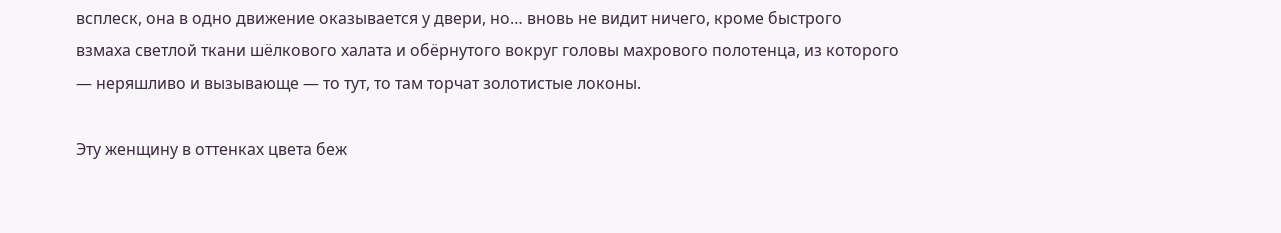всплеск, она в одно движение оказывается у двери, но… вновь не видит ничего, кроме быстрого взмаха светлой ткани шёлкового халата и обёрнутого вокруг головы махрового полотенца, из которого — неряшливо и вызывающе — то тут, то там торчат золотистые локоны.

Эту женщину в оттенках цвета беж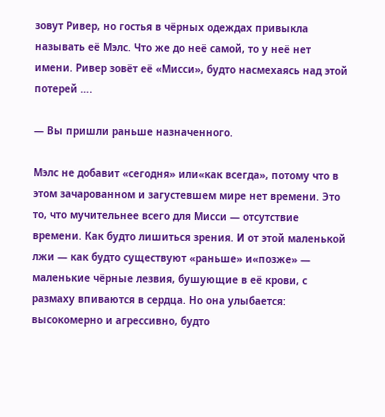зовут Ривер, но гостья в чёрных одеждах привыкла называть её Мэлс. Что же до неё самой, то у неё нет имени. Ривер зовёт её «Мисси», будто насмехаясь над этой потерей ….

— Вы пришли раньше назначенного.

Мэлс не добавит «сегодня» или«как всегда», потому что в этом зачарованном и загустевшем мире нет времени. Это то, что мучительнее всего для Мисси — отсутствие времени. Как будто лишиться зрения. И от этой маленькой лжи — как будто существуют «раньше» и«позже» — маленькие чёрные лезвия, бушующие в её крови, с размаху впиваются в сердца. Но она улыбается: высокомерно и агрессивно, будто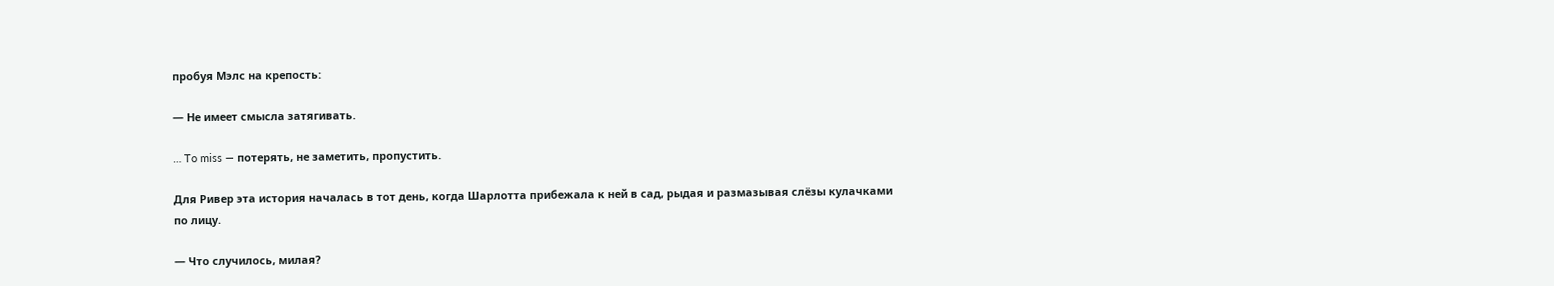пробуя Мэлс на крепость:

— Не имеет смысла затягивать.

… To miss — потерять, не заметить, пропустить.

Для Ривер эта история началась в тот день, когда Шарлотта прибежала к ней в сад, рыдая и размазывая слёзы кулачками по лицу.

— Что случилось, милая?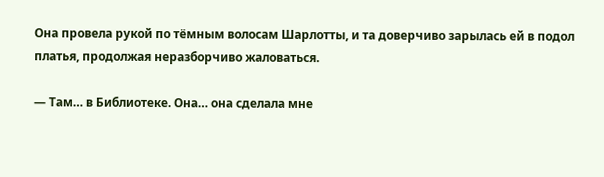Она провела рукой по тёмным волосам Шарлотты, и та доверчиво зарылась ей в подол платья, продолжая неразборчиво жаловаться.

— Там… в Библиотеке. Она… она сделала мне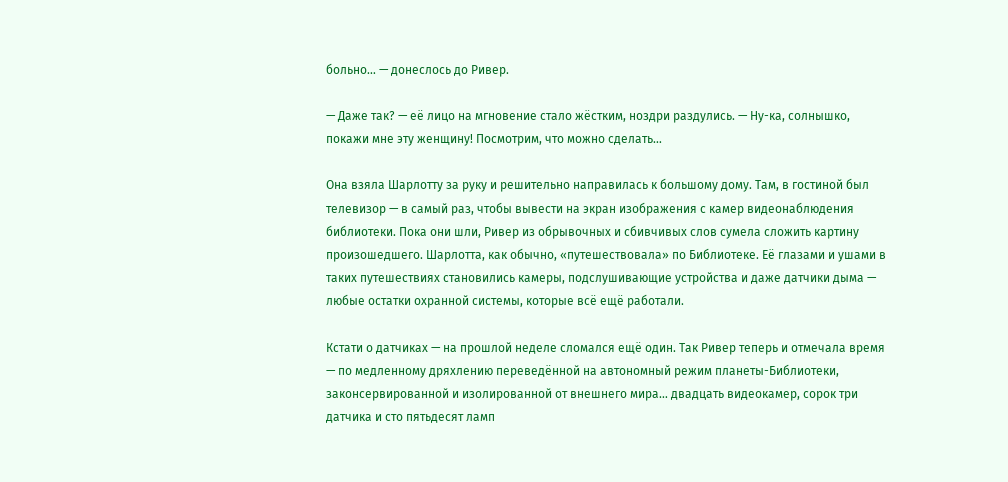больно… — донеслось до Ривер.

— Даже так? — её лицо на мгновение стало жёстким, ноздри раздулись. — Ну-ка, солнышко, покажи мне эту женщину! Посмотрим, что можно сделать…

Она взяла Шарлотту за руку и решительно направилась к большому дому. Там, в гостиной был телевизор — в самый раз, чтобы вывести на экран изображения с камер видеонаблюдения библиотеки. Пока они шли, Ривер из обрывочных и сбивчивых слов сумела сложить картину произошедшего. Шарлотта, как обычно, «путешествовала» по Библиотеке. Её глазами и ушами в таких путешествиях становились камеры, подслушивающие устройства и даже датчики дыма — любые остатки охранной системы, которые всё ещё работали.

Кстати о датчиках — на прошлой неделе сломался ещё один. Так Ривер теперь и отмечала время — по медленному дряхлению переведённой на автономный режим планеты-Библиотеки, законсервированной и изолированной от внешнего мира… двадцать видеокамер, сорок три датчика и сто пятьдесят ламп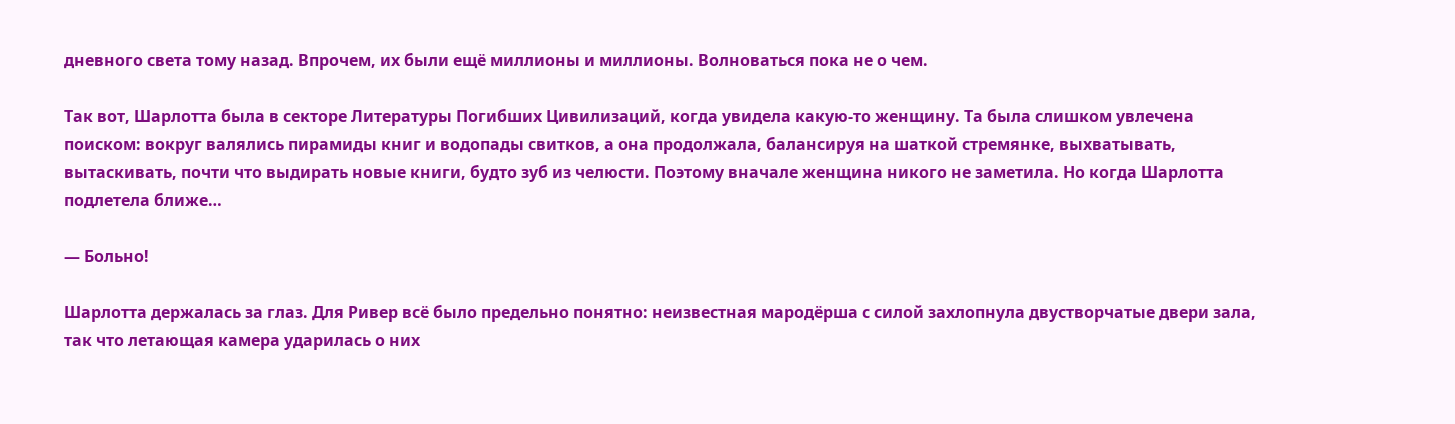дневного света тому назад. Впрочем, их были ещё миллионы и миллионы. Волноваться пока не о чем.

Так вот, Шарлотта была в секторе Литературы Погибших Цивилизаций, когда увидела какую-то женщину. Та была слишком увлечена поиском: вокруг валялись пирамиды книг и водопады свитков, а она продолжала, балансируя на шаткой стремянке, выхватывать, вытаскивать, почти что выдирать новые книги, будто зуб из челюсти. Поэтому вначале женщина никого не заметила. Но когда Шарлотта подлетела ближе…

— Больно!

Шарлотта держалась за глаз. Для Ривер всё было предельно понятно: неизвестная мародёрша с силой захлопнула двустворчатые двери зала, так что летающая камера ударилась о них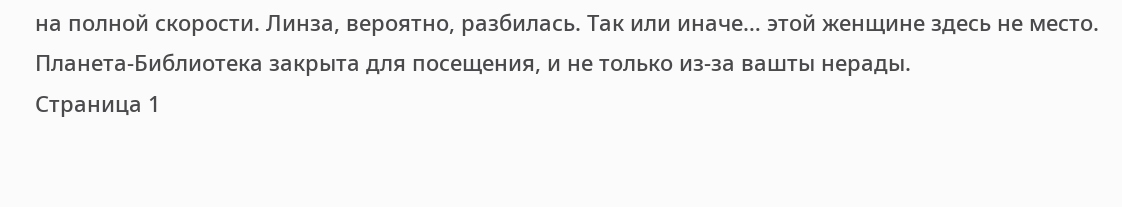на полной скорости. Линза, вероятно, разбилась. Так или иначе… этой женщине здесь не место. Планета-Библиотека закрыта для посещения, и не только из-за вашты нерады.
Страница 1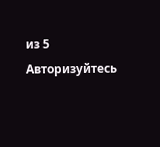из 5
Авторизуйтесь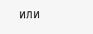или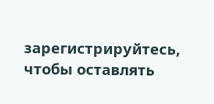зарегистрируйтесь, чтобы оставлять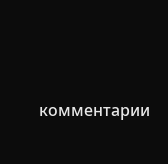комментарии